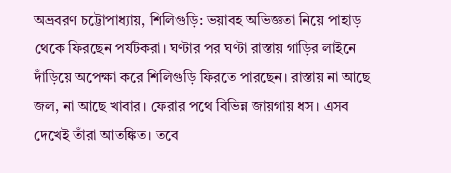অভ্রবরণ চট্টোপাধ্যায়, শিলিগুড়ি: ভয়াবহ অভিজ্ঞতা নিয়ে পাহাড় থেকে ফিরছেন পর্যটকরা। ঘণ্টার পর ঘণ্টা রাস্তায় গাড়ির লাইনে দাঁড়িয়ে অপেক্ষা করে শিলিগুড়ি ফিরতে পারছেন। রাস্তায় না আছে জল, না আছে খাবার। ফেরার পথে বিভিন্ন জায়গায় ধস। এসব দেখেই তাঁরা আতঙ্কিত। তবে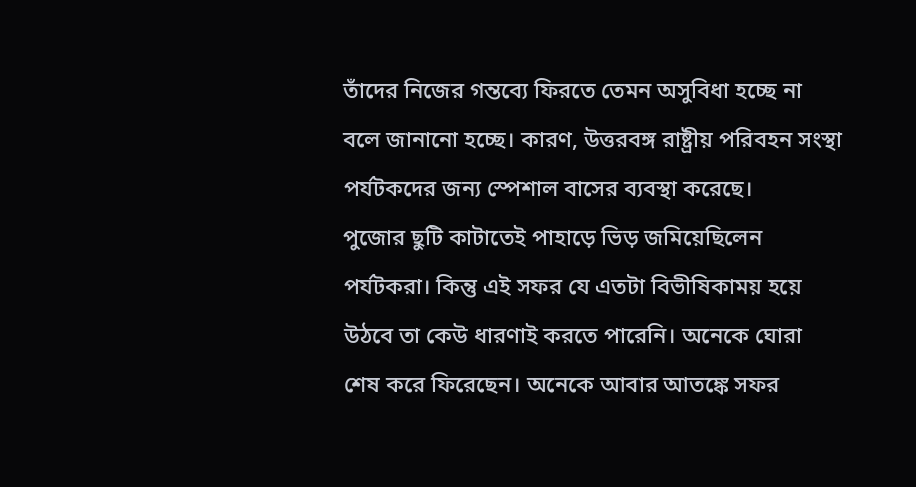তাঁদের নিজের গন্তব্যে ফিরতে তেমন অসুবিধা হচ্ছে না বলে জানানো হচ্ছে। কারণ, উত্তরবঙ্গ রাষ্ট্রীয় পরিবহন সংস্থা পর্যটকদের জন্য স্পেশাল বাসের ব্যবস্থা করেছে।
পুজোর ছুটি কাটাতেই পাহাড়ে ভিড় জমিয়েছিলেন পর্যটকরা। কিন্তু এই সফর যে এতটা বিভীষিকাময় হয়ে উঠবে তা কেউ ধারণাই করতে পারেনি। অনেকে ঘোরা শেষ করে ফিরেছেন। অনেকে আবার আতঙ্কে সফর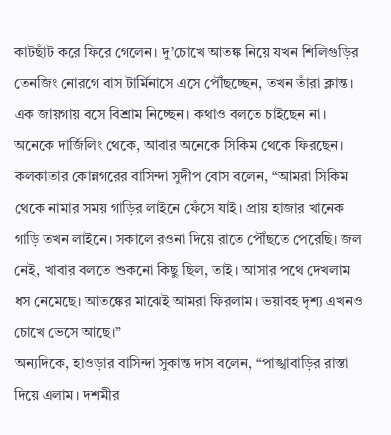কাটছাঁট করে ফিরে গেলেন। দু’চোখে আতঙ্ক নিয়ে যখন শিলিগুড়ির তেনজিং নোরগে বাস টার্মিনাসে এসে পৌঁছচ্ছেন, তখন তাঁরা ক্লান্ত। এক জায়গায় বসে বিশ্রাম নিচ্ছেন। কথাও বলতে চাইছেন না। অনেকে দার্জিলিং থেকে, আবার অনেকে সিকিম থেকে ফিরছেন। কলকাতার কোন্নগরের বাসিন্দা সুদীপ বোস বলেন, “আমরা সিকিম থেকে নামার সময় গাড়ির লাইনে ফেঁসে যাই। প্রায় হাজার খানেক গাড়ি তখন লাইনে। সকালে রওনা দিয়ে রাতে পৌঁছতে পেরেছি। জল নেই, খাবার বলতে শুকনো কিছু ছিল, তাই। আসার পথে দেখলাম ধস নেমেছে। আতঙ্কের মাঝেই আমরা ফিরলাম। ভয়াবহ দৃশ্য এখনও চোখে ভেসে আছে।”
অন্যদিকে, হাওড়ার বাসিন্দা সুকান্ত দাস বলেন, “পাঙ্খাবাড়ির রাস্তা দিয়ে এলাম। দশমীর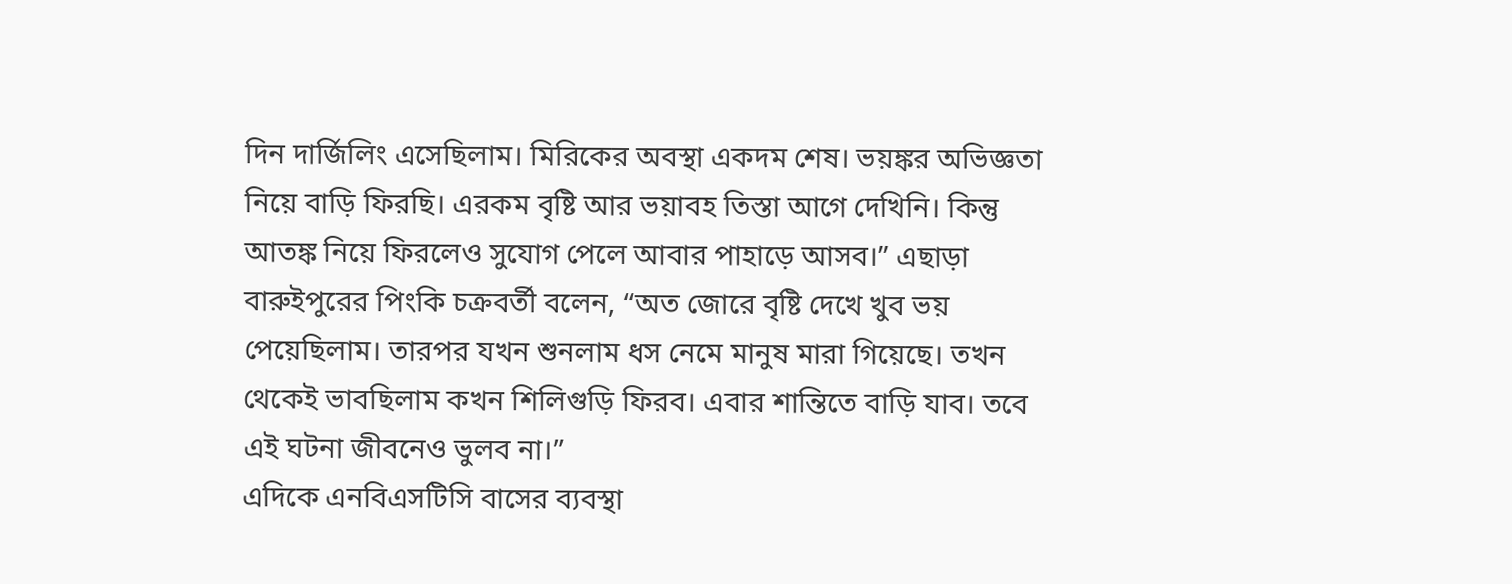দিন দার্জিলিং এসেছিলাম। মিরিকের অবস্থা একদম শেষ। ভয়ঙ্কর অভিজ্ঞতা নিয়ে বাড়ি ফিরছি। এরকম বৃষ্টি আর ভয়াবহ তিস্তা আগে দেখিনি। কিন্তু আতঙ্ক নিয়ে ফিরলেও সুযোগ পেলে আবার পাহাড়ে আসব।” এছাড়া বারুইপুরের পিংকি চক্রবর্তী বলেন, “অত জোরে বৃষ্টি দেখে খুব ভয় পেয়েছিলাম। তারপর যখন শুনলাম ধস নেমে মানুষ মারা গিয়েছে। তখন থেকেই ভাবছিলাম কখন শিলিগুড়ি ফিরব। এবার শান্তিতে বাড়ি যাব। তবে এই ঘটনা জীবনেও ভুলব না।”
এদিকে এনবিএসটিসি বাসের ব্যবস্থা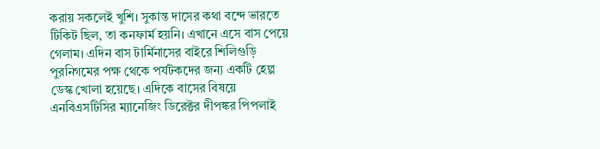করায় সকলেই খুশি। সুকান্ত দাসের কথা বন্দে ভারতে টিকিট ছিল, তা কনফার্ম হয়নি। এখানে এসে বাস পেয়ে গেলাম। এদিন বাস টার্মিনাসের বাইরে শিলিগুড়ি পুরনিগমের পক্ষ থেকে পর্যটকদের জন্য একটি হেল্প ডেস্ক খোলা হয়েছে। এদিকে বাসের বিষয়ে এনবিএসটিসির ম্যানেজিং ডিরেক্টর দীপঙ্কর পিপলাই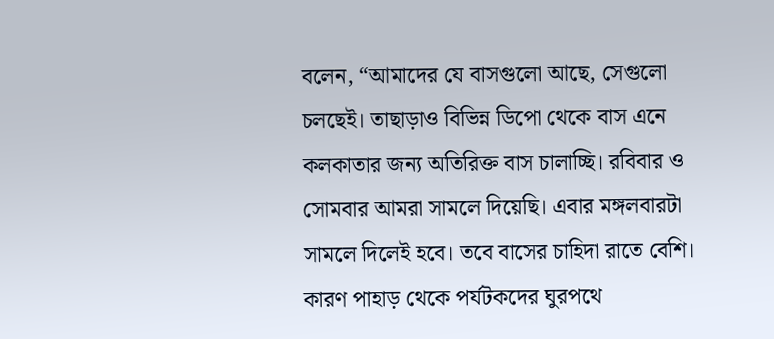বলেন, “আমাদের যে বাসগুলো আছে, সেগুলো চলছেই। তাছাড়াও বিভিন্ন ডিপো থেকে বাস এনে কলকাতার জন্য অতিরিক্ত বাস চালাচ্ছি। রবিবার ও সোমবার আমরা সামলে দিয়েছি। এবার মঙ্গলবারটা সামলে দিলেই হবে। তবে বাসের চাহিদা রাতে বেশি। কারণ পাহাড় থেকে পর্যটকদের ঘুরপথে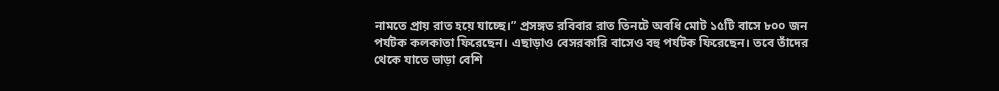নামতে প্রায় রাত হয়ে যাচ্ছে।” প্রসঙ্গত রবিবার রাত তিনটে অবধি মোট ১৫টি বাসে ৮০০ জন পর্যটক কলকাতা ফিরেছেন। এছাড়াও বেসরকারি বাসেও বহু পর্যটক ফিরেছেন। তবে তাঁদের থেকে যাতে ভাড়া বেশি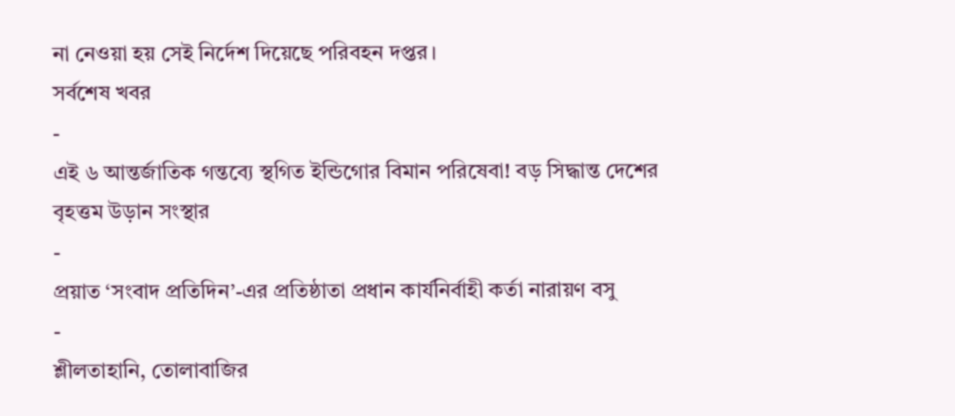না নেওয়া হয় সেই নির্দেশ দিয়েছে পরিবহন দপ্তর।
সর্বশেষ খবর
-
এই ৬ আন্তর্জাতিক গন্তব্যে স্থগিত ইন্ডিগোর বিমান পরিষেবা! বড় সিদ্ধান্ত দেশের বৃহত্তম উড়ান সংস্থার
-
প্রয়াত ‘সংবাদ প্রতিদিন’-এর প্রতিষ্ঠাতা প্রধান কার্যনির্বাহী কর্তা নারায়ণ বসু
-
শ্লীলতাহানি, তোলাবাজির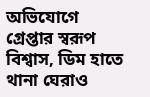অভিযোগে গ্রেপ্তার স্বরূপ বিশ্বাস, ডিম হাতে থানা ঘেরাও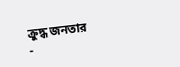ক্রুদ্ধ জনতার
-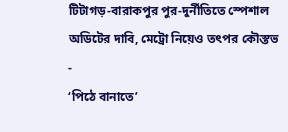টিটাগড়-বারাকপুর পুর-দুর্নীতিতে স্পেশাল অডিটের দাবি, মেট্রো নিয়েও তৎপর কৌস্তভ
-
‘পিঠে বানাতে’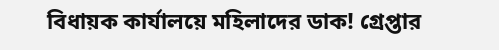বিধায়ক কার্যালয়ে মহিলাদের ডাক! গ্রেপ্তার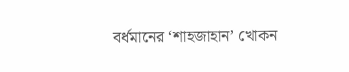বর্ধমানের ‘শাহজাহান’ খোকন